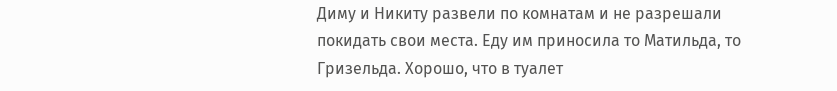Диму и Никиту развели по комнатам и не разрешали покидать свои места. Еду им приносила то Матильда, то Гризельда. Хорошо, что в туалет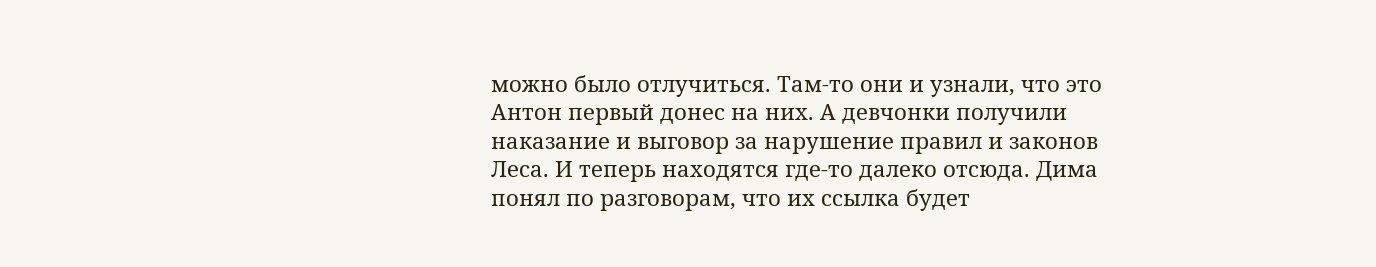можно было отлучиться. Там-то они и узнали, что это Антон первый донес на них. А девчонки получили наказание и выговор за нарушение правил и законов Леса. И теперь находятся где-то далеко отсюда. Дима понял по разговорам, что их ссылка будет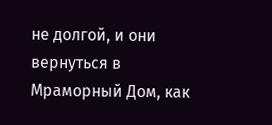не долгой, и они вернуться в Мраморный Дом, как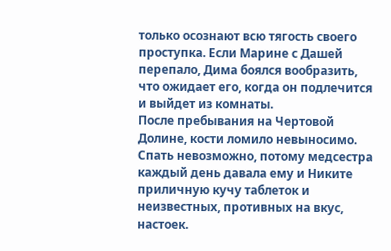только осознают всю тягость своего проступка. Если Марине с Дашей перепало, Дима боялся вообразить, что ожидает его, когда он подлечится и выйдет из комнаты.
После пребывания на Чертовой Долине, кости ломило невыносимо. Спать невозможно, потому медсестра каждый день давала ему и Никите приличную кучу таблеток и неизвестных, противных на вкус, настоек.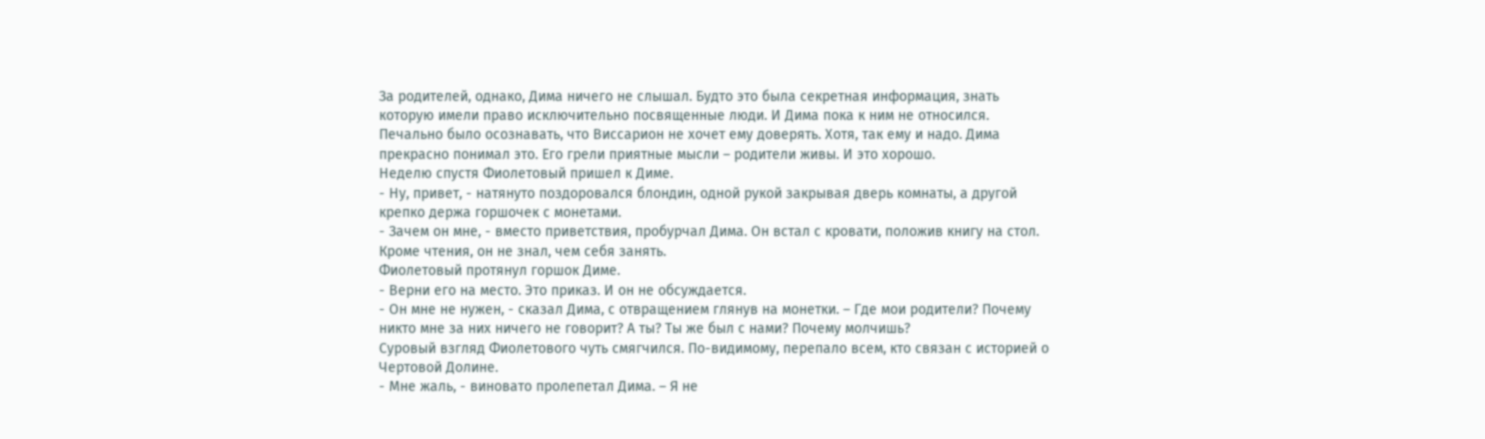За родителей, однако, Дима ничего не слышал. Будто это была секретная информация, знать которую имели право исключительно посвященные люди. И Дима пока к ним не относился. Печально было осознавать, что Виссарион не хочет ему доверять. Хотя, так ему и надо. Дима прекрасно понимал это. Его грели приятные мысли – родители живы. И это хорошо.
Неделю спустя Фиолетовый пришел к Диме.
- Ну, привет, - натянуто поздоровался блондин, одной рукой закрывая дверь комнаты, а другой крепко держа горшочек с монетами.
- Зачем он мне, - вместо приветствия, пробурчал Дима. Он встал с кровати, положив книгу на стол. Кроме чтения, он не знал, чем себя занять.
Фиолетовый протянул горшок Диме.
- Верни его на место. Это приказ. И он не обсуждается.
- Он мне не нужен, - сказал Дима, с отвращением глянув на монетки. – Где мои родители? Почему никто мне за них ничего не говорит? А ты? Ты же был с нами? Почему молчишь?
Суровый взгляд Фиолетового чуть смягчился. По-видимому, перепало всем, кто связан с историей о Чертовой Долине.
- Мне жаль, - виновато пролепетал Дима. – Я не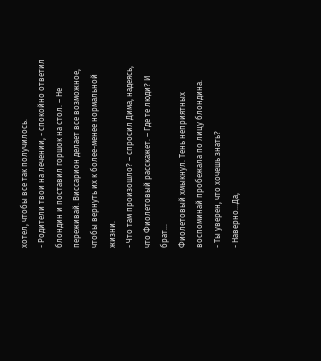хотел, чтобы все так получилось.
- Родители твои на лечении, - спокойно ответил блондин и поставил горшок на стол. – Не переживай. Виссарион делает все возможное, чтобы вернуть их к более-менее нормальной жизни.
- Что там произошло? – спросил Дима, надеясь, что Фиолетовый расскажет. – Где те люди? И брат…
Фиолетовый хмыкнул. Тень неприятных воспоминай пробежала по лицу блондина.
- Ты уверен, что хочешь знать?
- Наверно…Да,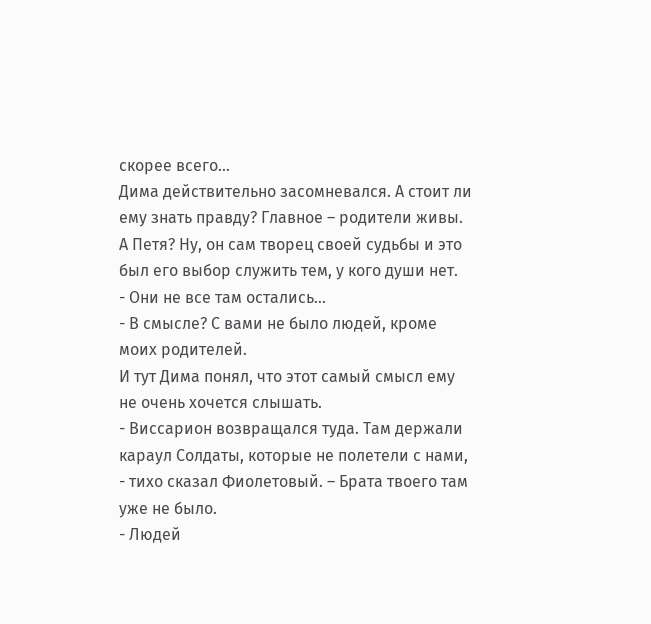скорее всего…
Дима действительно засомневался. А стоит ли ему знать правду? Главное – родители живы. А Петя? Ну, он сам творец своей судьбы и это был его выбор служить тем, у кого души нет.
- Они не все там остались…
- В смысле? С вами не было людей, кроме моих родителей.
И тут Дима понял, что этот самый смысл ему не очень хочется слышать.
- Виссарион возвращался туда. Там держали караул Солдаты, которые не полетели с нами, - тихо сказал Фиолетовый. – Брата твоего там уже не было.
- Людей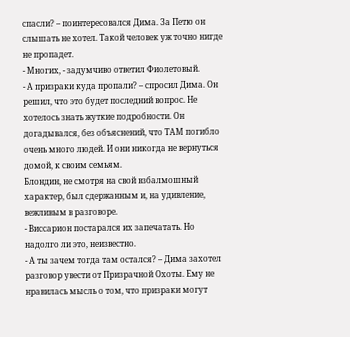спасли? – поинтересовался Дима. За Петю он слышать не хотел. Такой человек уж точно нигде не пропадет.
- Многих, - задумчиво ответил Фиолетовый.
- А призраки куда пропали? – спросил Дима. Он решил, что это будет последний вопрос. Не хотелось знать жуткие подробности. Он догадывался, без объяснений, что ТАМ погибло очень много людей. И они никогда не вернуться домой, к своим семьям.
Блондин, не смотря на свой взбалмошный характер, был сдержанным и, на удивление, вежливым в разговоре.
- Виссарион постарался их запечатать. Но надолго ли это, неизвестно.
- А ты зачем тогда там остался? – Дима захотел разговор увести от Призрачной Охоты. Ему не нравилась мысль о том, что призраки могут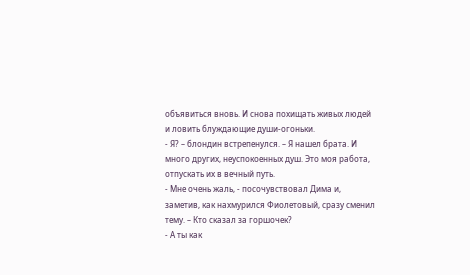объявиться вновь. И снова похищать живых людей и ловить блуждающие души-огоньки.
- Я? – блондин встрепенулся. – Я нашел брата. И много других, неуспокоенных душ. Это моя работа, отпускать их в вечный путь.
- Мне очень жаль, - посочувствовал Дима и, заметив, как нахмурился Фиолетовый, сразу сменил тему. – Кто сказал за горшочек?
- А ты как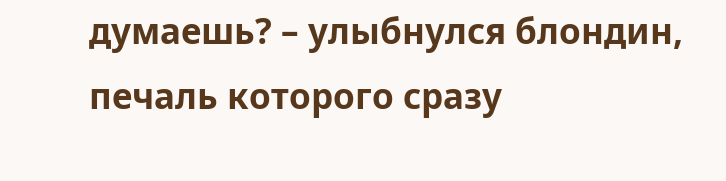думаешь? – улыбнулся блондин, печаль которого сразу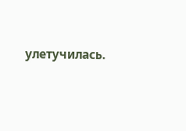улетучилась.